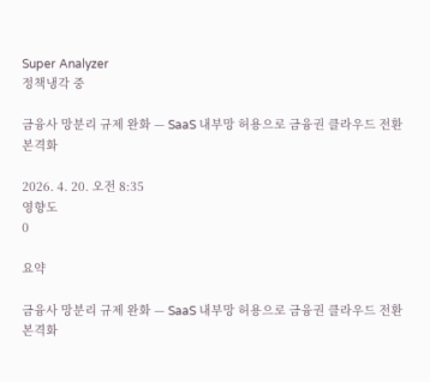Super Analyzer
정책냉각 중

금융사 망분리 규제 완화 — SaaS 내부망 허용으로 금융권 클라우드 전환 본격화

2026. 4. 20. 오전 8:35
영향도
0

요약

금융사 망분리 규제 완화 — SaaS 내부망 허용으로 금융권 클라우드 전환 본격화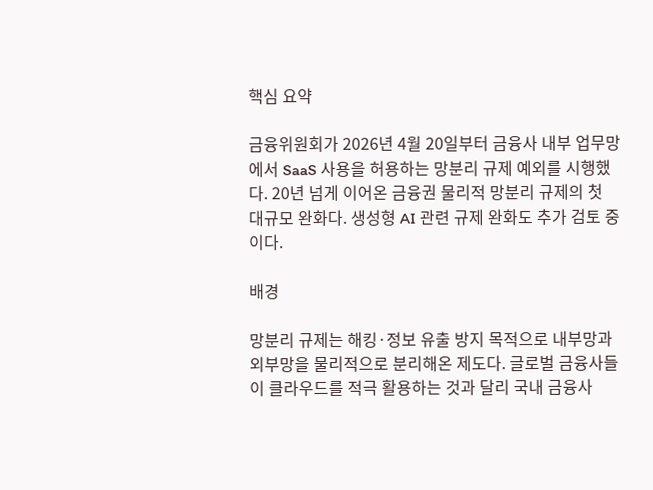핵심 요약

금융위원회가 2026년 4월 20일부터 금융사 내부 업무망에서 SaaS 사용을 허용하는 망분리 규제 예외를 시행했다. 20년 넘게 이어온 금융권 물리적 망분리 규제의 첫 대규모 완화다. 생성형 AI 관련 규제 완화도 추가 검토 중이다.

배경

망분리 규제는 해킹·정보 유출 방지 목적으로 내부망과 외부망을 물리적으로 분리해온 제도다. 글로벌 금융사들이 클라우드를 적극 활용하는 것과 달리 국내 금융사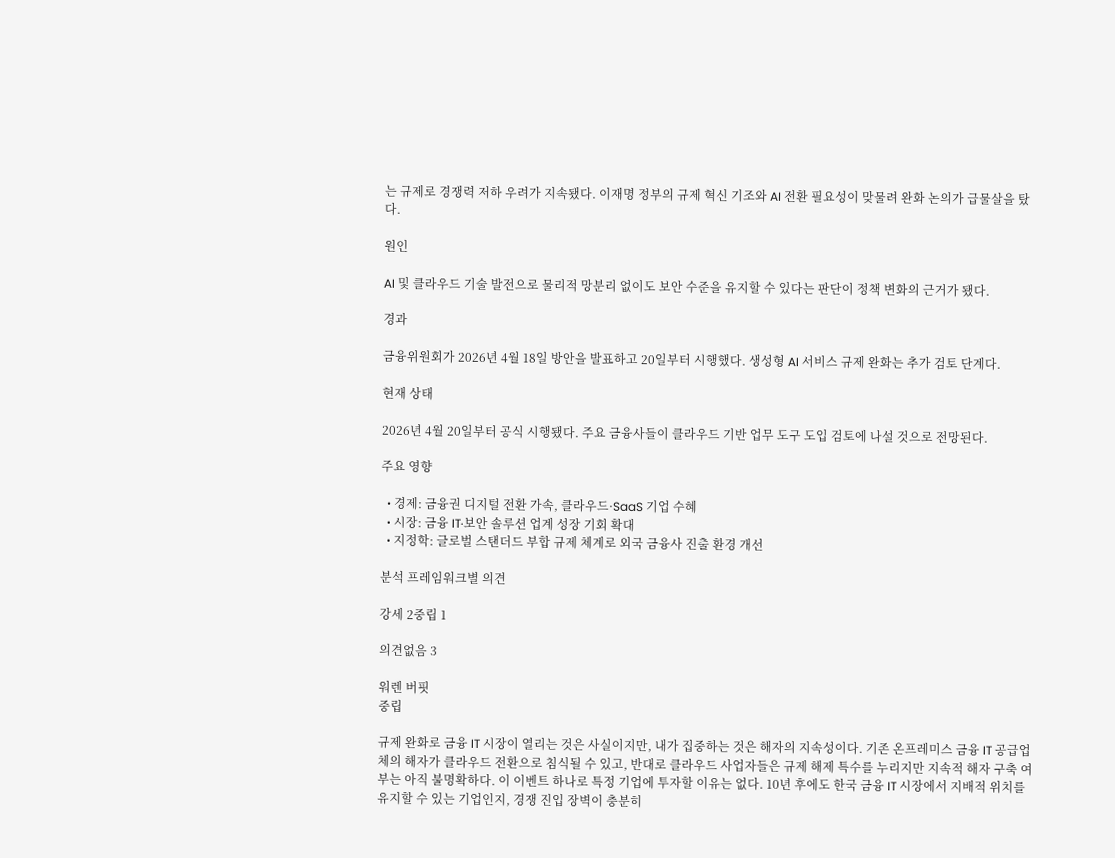는 규제로 경쟁력 저하 우려가 지속됐다. 이재명 정부의 규제 혁신 기조와 AI 전환 필요성이 맞물려 완화 논의가 급물살을 탔다.

원인

AI 및 클라우드 기술 발전으로 물리적 망분리 없이도 보안 수준을 유지할 수 있다는 판단이 정책 변화의 근거가 됐다.

경과

금융위원회가 2026년 4월 18일 방안을 발표하고 20일부터 시행했다. 생성형 AI 서비스 규제 완화는 추가 검토 단계다.

현재 상태

2026년 4월 20일부터 공식 시행됐다. 주요 금융사들이 클라우드 기반 업무 도구 도입 검토에 나설 것으로 전망된다.

주요 영향

  • 경제: 금융권 디지털 전환 가속, 클라우드·SaaS 기업 수혜
  • 시장: 금융 IT·보안 솔루션 업계 성장 기회 확대
  • 지정학: 글로벌 스탠더드 부합 규제 체계로 외국 금융사 진출 환경 개선

분석 프레임워크별 의견

강세 2중립 1

의견없음 3

워렌 버핏
중립

규제 완화로 금융 IT 시장이 열리는 것은 사실이지만, 내가 집중하는 것은 해자의 지속성이다. 기존 온프레미스 금융 IT 공급업체의 해자가 클라우드 전환으로 침식될 수 있고, 반대로 클라우드 사업자들은 규제 해제 특수를 누리지만 지속적 해자 구축 여부는 아직 불명확하다. 이 이벤트 하나로 특정 기업에 투자할 이유는 없다. 10년 후에도 한국 금융 IT 시장에서 지배적 위치를 유지할 수 있는 기업인지, 경쟁 진입 장벽이 충분히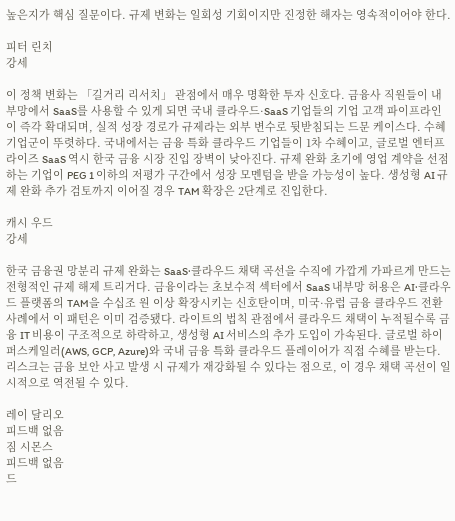높은지가 핵심 질문이다. 규제 변화는 일회성 기회이지만 진정한 해자는 영속적이어야 한다.

피터 린치
강세

이 정책 변화는 「길거리 리서치」 관점에서 매우 명확한 투자 신호다. 금융사 직원들이 내부망에서 SaaS를 사용할 수 있게 되면 국내 클라우드·SaaS 기업들의 기업 고객 파이프라인이 즉각 확대되며, 실적 성장 경로가 규제라는 외부 변수로 뒷받침되는 드문 케이스다. 수혜 기업군이 뚜렷하다. 국내에서는 금융 특화 클라우드 기업들이 1차 수혜이고, 글로벌 엔터프라이즈 SaaS 역시 한국 금융 시장 진입 장벽이 낮아진다. 규제 완화 초기에 영업 계약을 선점하는 기업이 PEG 1 이하의 저평가 구간에서 성장 모멘텀을 받을 가능성이 높다. 생성형 AI 규제 완화 추가 검토까지 이어질 경우 TAM 확장은 2단계로 진입한다.

캐시 우드
강세

한국 금융권 망분리 규제 완화는 SaaS·클라우드 채택 곡선을 수직에 가깝게 가파르게 만드는 전형적인 규제 해제 트리거다. 금융이라는 초보수적 섹터에서 SaaS 내부망 허용은 AI·클라우드 플랫폼의 TAM을 수십조 원 이상 확장시키는 신호탄이며, 미국·유럽 금융 클라우드 전환 사례에서 이 패턴은 이미 검증됐다. 라이트의 법칙 관점에서 클라우드 채택이 누적될수록 금융 IT 비용이 구조적으로 하락하고, 생성형 AI 서비스의 추가 도입이 가속된다. 글로벌 하이퍼스케일러(AWS, GCP, Azure)와 국내 금융 특화 클라우드 플레이어가 직접 수혜를 받는다. 리스크는 금융 보안 사고 발생 시 규제가 재강화될 수 있다는 점으로, 이 경우 채택 곡선이 일시적으로 역전될 수 있다.

레이 달리오
피드백 없음
짐 시몬스
피드백 없음
드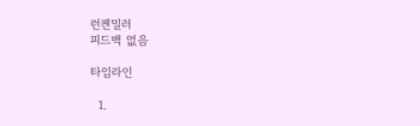런켄밀러
피드백 없음

타임라인

  1.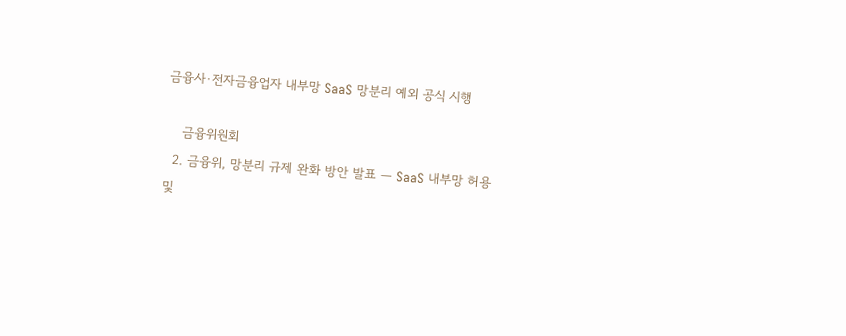금융사·전자금융업자 내부망 SaaS 망분리 예외 공식 시행

    금융위원회
  2. 금융위, 망분리 규제 완화 방안 발표 — SaaS 내부망 허용 및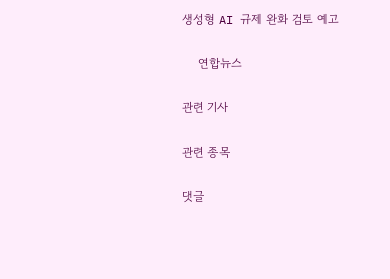생성형 AI 규제 완화 검토 예고

    연합뉴스

관련 기사

관련 종목

댓글